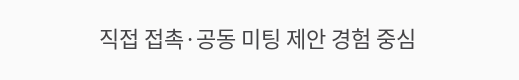직접 접촉·공동 미팅 제안 경험 중심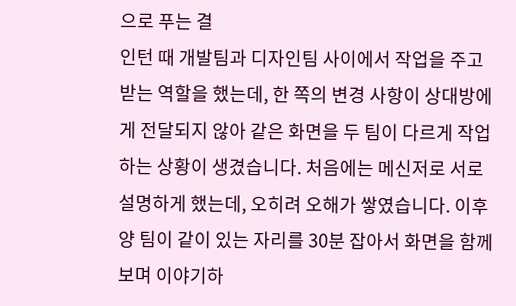으로 푸는 결
인턴 때 개발팀과 디자인팀 사이에서 작업을 주고받는 역할을 했는데, 한 쪽의 변경 사항이 상대방에게 전달되지 않아 같은 화면을 두 팀이 다르게 작업하는 상황이 생겼습니다. 처음에는 메신저로 서로 설명하게 했는데, 오히려 오해가 쌓였습니다. 이후 양 팀이 같이 있는 자리를 30분 잡아서 화면을 함께 보며 이야기하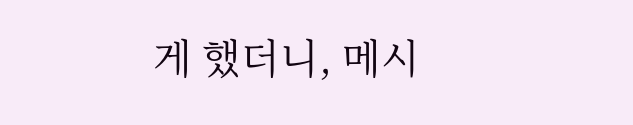게 했더니, 메시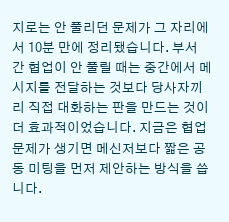지로는 안 풀리던 문제가 그 자리에서 10분 만에 정리됐습니다. 부서 간 협업이 안 풀릴 때는 중간에서 메시지를 전달하는 것보다 당사자끼리 직접 대화하는 판을 만드는 것이 더 효과적이었습니다. 지금은 협업 문제가 생기면 메신저보다 짧은 공동 미팅을 먼저 제안하는 방식을 씁니다.